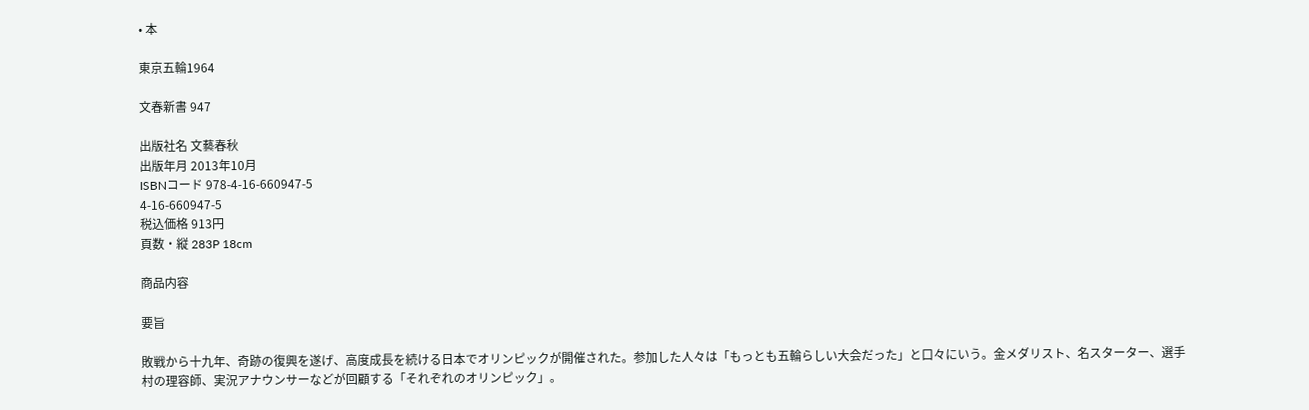• 本

東京五輪1964

文春新書 947

出版社名 文藝春秋
出版年月 2013年10月
ISBNコード 978-4-16-660947-5
4-16-660947-5
税込価格 913円
頁数・縦 283P 18cm

商品内容

要旨

敗戦から十九年、奇跡の復興を遂げ、高度成長を続ける日本でオリンピックが開催された。参加した人々は「もっとも五輪らしい大会だった」と口々にいう。金メダリスト、名スターター、選手村の理容師、実況アナウンサーなどが回顧する「それぞれのオリンピック」。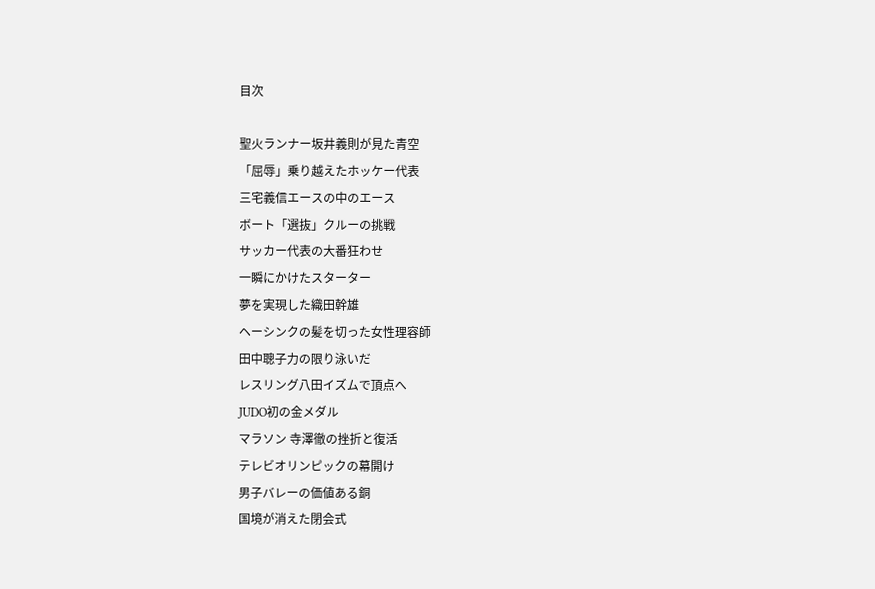目次

聖火ランナー坂井義則が見た青空
「屈辱」乗り越えたホッケー代表
三宅義信エースの中のエース
ボート「選抜」クルーの挑戦
サッカー代表の大番狂わせ
一瞬にかけたスターター
夢を実現した織田幹雄
ヘーシンクの髪を切った女性理容師
田中聰子力の限り泳いだ
レスリング八田イズムで頂点へ
JUDO初の金メダル
マラソン 寺澤徹の挫折と復活
テレビオリンピックの幕開け
男子バレーの価値ある銅
国境が消えた閉会式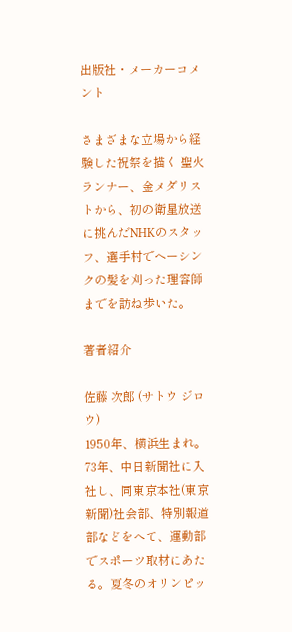出版社・メーカーコメント

さまざまな立場から経験した祝祭を描く 聖火ランナー、金メダリストから、初の衛星放送に挑んだNHKのスタッフ、選手村でヘーシンクの髪を刈った理容師までを訪ね歩いた。

著者紹介

佐藤 次郎 (サトウ ジロウ)
1950年、横浜生まれ。73年、中日新聞社に入社し、同東京本社(東京新聞)社会部、特別報道部などをへて、運動部でスポーツ取材にあたる。夏冬のオリンピッ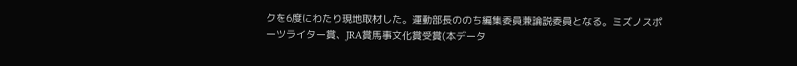クを6度にわたり現地取材した。運動部長ののち編集委員兼論説委員となる。ミズノスポーツライター賞、JRA賞馬事文化賞受賞(本データ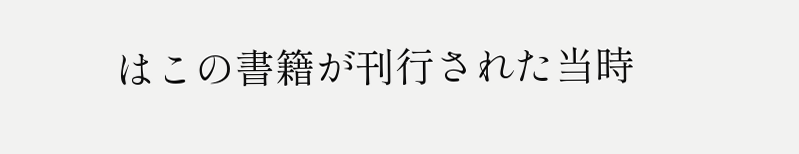はこの書籍が刊行された当時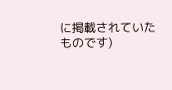に掲載されていたものです)